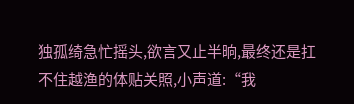独孤绮急忙摇头,欲言又止半晌,最终还是扛不住越渔的体贴关照,小声道:“我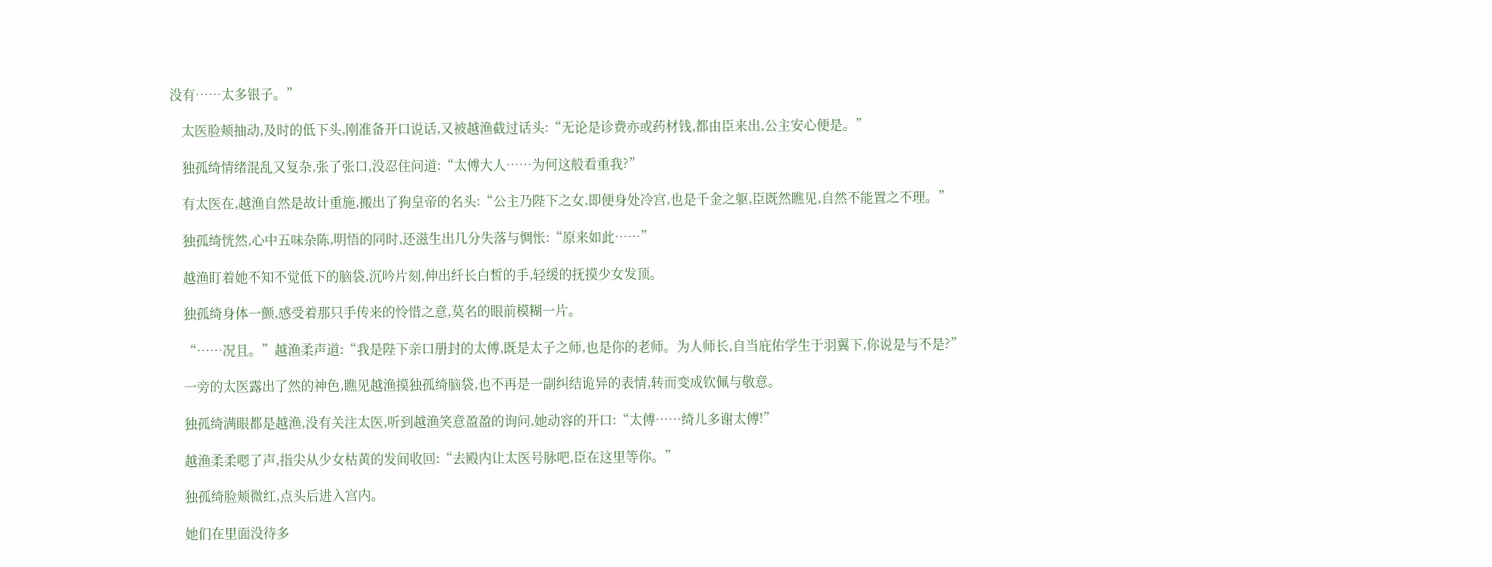没有……太多银子。”

    太医脸颊抽动,及时的低下头,刚准备开口说话,又被越渔截过话头:“无论是诊费亦或药材钱,都由臣来出,公主安心便是。”

    独孤绮情绪混乱又复杂,张了张口,没忍住问道:“太傅大人……为何这般看重我?”

    有太医在,越渔自然是故计重施,搬出了狗皇帝的名头:“公主乃陛下之女,即便身处冷宫,也是千金之躯,臣既然瞧见,自然不能置之不理。”

    独孤绮恍然,心中五味杂陈,明悟的同时,还滋生出几分失落与惆怅:“原来如此……”

    越渔盯着她不知不觉低下的脑袋,沉吟片刻,伸出纤长白皙的手,轻缓的抚摸少女发顶。

    独孤绮身体一颤,感受着那只手传来的怜惜之意,莫名的眼前模糊一片。

    “……况且。”越渔柔声道:“我是陛下亲口册封的太傅,既是太子之师,也是你的老师。为人师长,自当庇佑学生于羽翼下,你说是与不是?”

    一旁的太医露出了然的神色,瞧见越渔摸独孤绮脑袋,也不再是一副纠结诡异的表情,转而变成钦佩与敬意。

    独孤绮满眼都是越渔,没有关注太医,听到越渔笑意盈盈的询问,她动容的开口:“太傅……绮儿多谢太傅!”

    越渔柔柔嗯了声,指尖从少女枯黄的发间收回:“去殿内让太医号脉吧,臣在这里等你。”

    独孤绮脸颊微红,点头后进入宫内。

    她们在里面没待多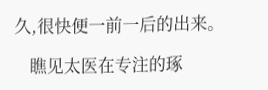久,很快便一前一后的出来。

    瞧见太医在专注的琢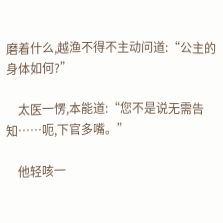磨着什么,越渔不得不主动问道:“公主的身体如何?”

    太医一愣,本能道:“您不是说无需告知……呃,下官多嘴。”

    他轻咳一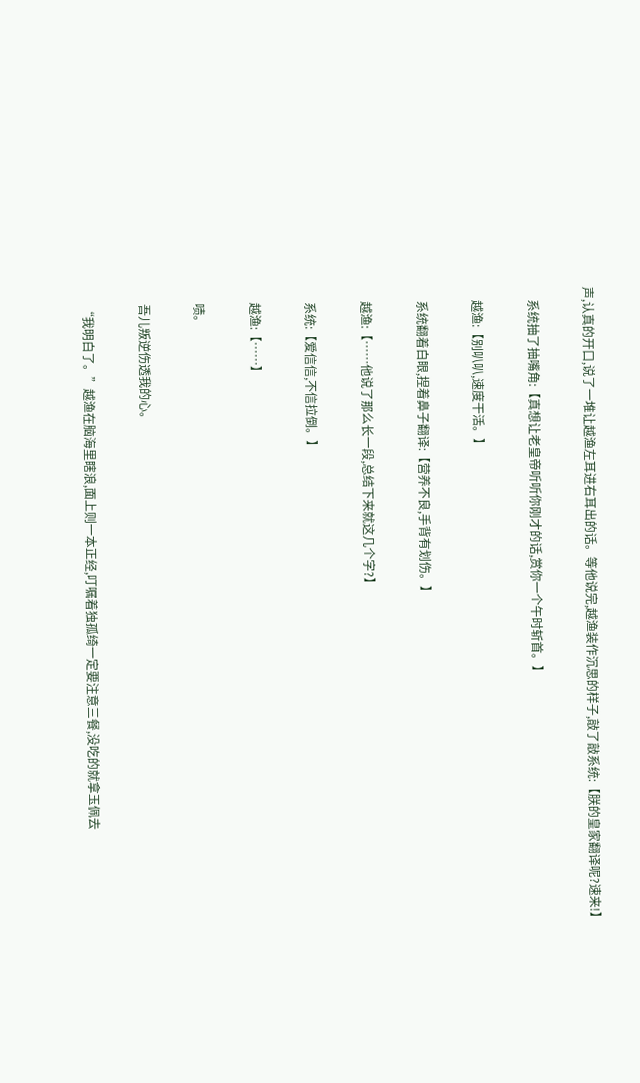声,认真的开口,说了一堆让越渔左耳进右耳出的话。等他说完,越渔装作沉思的样子,敲了敲系统:【朕的皇家翻译呢?速来!】

    系统抽了抽嘴角:【真想让老皇帝听听你刚才的话,赏你一个午时斩首。】

    越渔:【别叭叭,速度干活。】

    系统翻着白眼,捏着鼻子翻译:【营养不良,手背有划伤。】

    越渔:【……他说了那么长一段,总结下来就这几个字?】

    系统:【爱信信,不信拉倒。】

    越渔:【……】

    啧。

    吾儿叛逆伤透我的心。

    “我明白了。”越渔在脑海里瞎浪,面上则一本正经,叮嘱着独孤绮一定要注意三餐,没吃的就拿玉佩去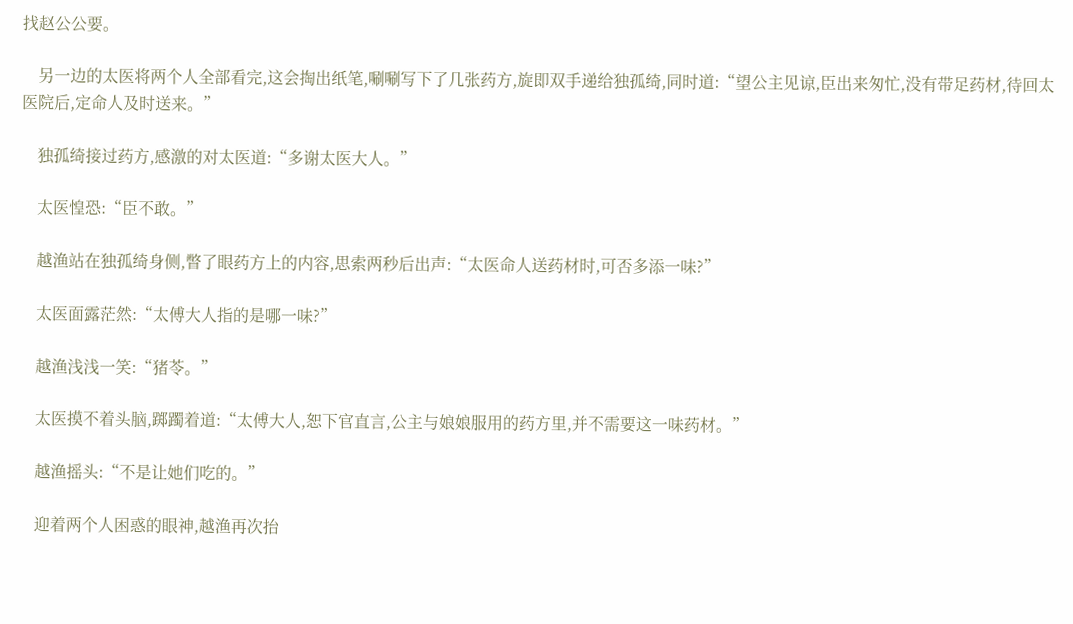找赵公公要。

    另一边的太医将两个人全部看完,这会掏出纸笔,唰唰写下了几张药方,旋即双手递给独孤绮,同时道:“望公主见谅,臣出来匆忙,没有带足药材,待回太医院后,定命人及时送来。”

    独孤绮接过药方,感激的对太医道:“多谢太医大人。”

    太医惶恐:“臣不敢。”

    越渔站在独孤绮身侧,瞥了眼药方上的内容,思索两秒后出声:“太医命人送药材时,可否多添一味?”

    太医面露茫然:“太傅大人指的是哪一味?”

    越渔浅浅一笑:“猪苓。”

    太医摸不着头脑,踯躅着道:“太傅大人,恕下官直言,公主与娘娘服用的药方里,并不需要这一味药材。”

    越渔摇头:“不是让她们吃的。”

    迎着两个人困惑的眼神,越渔再次抬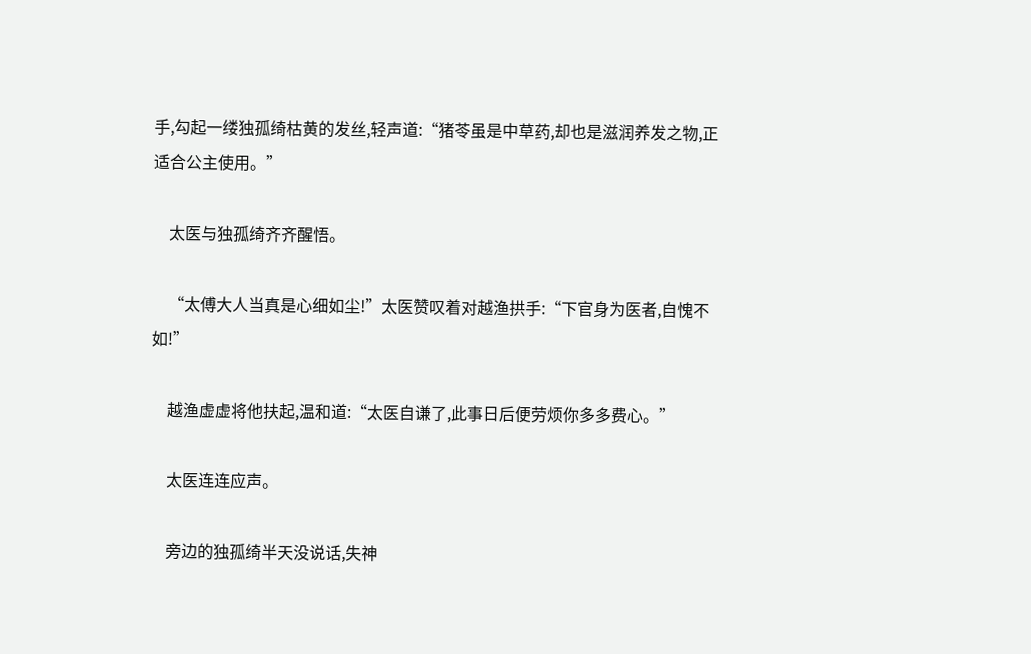手,勾起一缕独孤绮枯黄的发丝,轻声道:“猪苓虽是中草药,却也是滋润养发之物,正适合公主使用。”

    太医与独孤绮齐齐醒悟。

    “太傅大人当真是心细如尘!”太医赞叹着对越渔拱手:“下官身为医者,自愧不如!”

    越渔虚虚将他扶起,温和道:“太医自谦了,此事日后便劳烦你多多费心。”

    太医连连应声。

    旁边的独孤绮半天没说话,失神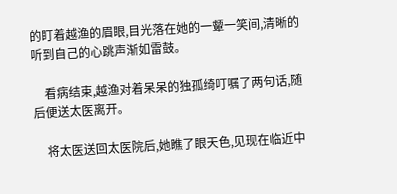的盯着越渔的眉眼,目光落在她的一颦一笑间,清晰的听到自己的心跳声渐如雷鼓。

    看病结束,越渔对着呆呆的独孤绮叮嘱了两句话,随后便送太医离开。

    将太医送回太医院后,她瞧了眼天色,见现在临近中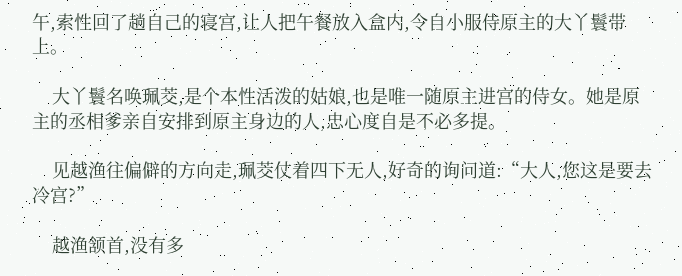午,索性回了趟自己的寝宫,让人把午餐放入盒内,令自小服侍原主的大丫鬟带上。

    大丫鬟名唤珮茭,是个本性活泼的姑娘,也是唯一随原主进宫的侍女。她是原主的丞相爹亲自安排到原主身边的人,忠心度自是不必多提。

    见越渔往偏僻的方向走,珮茭仗着四下无人,好奇的询问道:“大人,您这是要去冷宫?”

    越渔颔首,没有多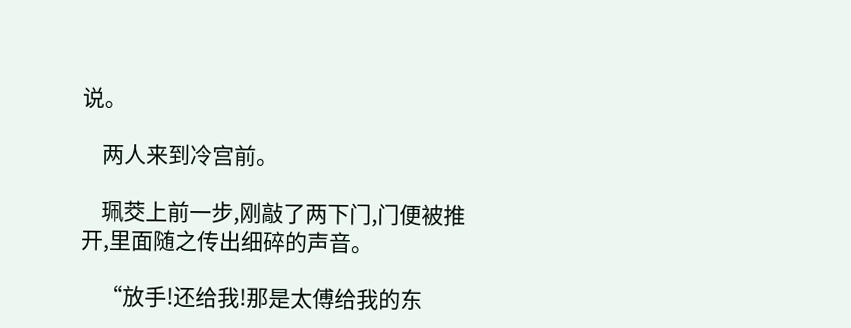说。

    两人来到冷宫前。

    珮茭上前一步,刚敲了两下门,门便被推开,里面随之传出细碎的声音。

    “放手!还给我!那是太傅给我的东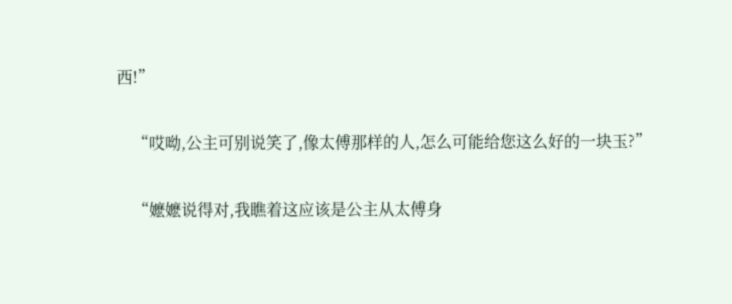西!”

    “哎呦,公主可别说笑了,像太傅那样的人,怎么可能给您这么好的一块玉?”

    “嬷嬷说得对,我瞧着这应该是公主从太傅身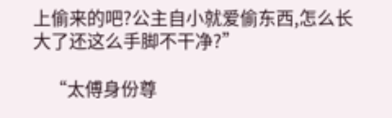上偷来的吧?公主自小就爱偷东西,怎么长大了还这么手脚不干净?”

    “太傅身份尊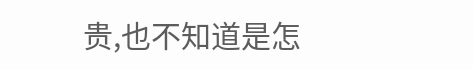贵,也不知道是怎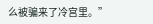么被骗来了冷宫里。”